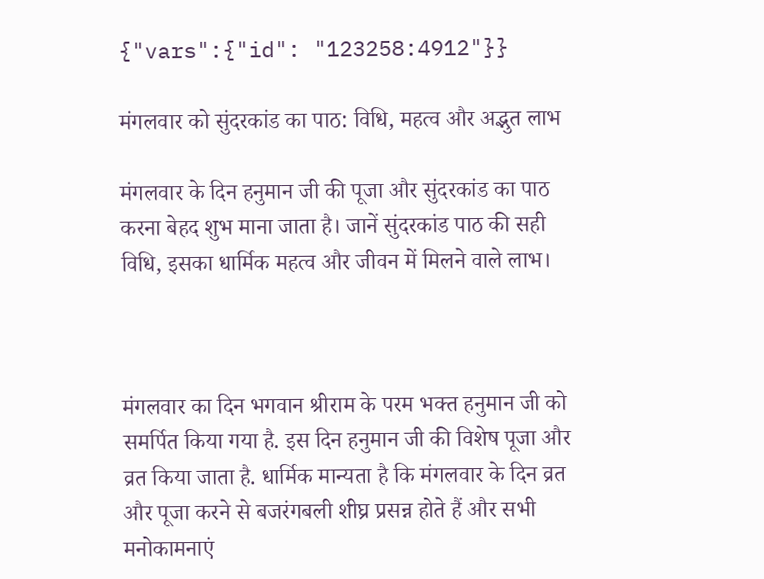{"vars":{"id": "123258:4912"}}

मंगलवार को सुंदरकांड का पाठ: विधि, महत्व और अद्भुत लाभ

मंगलवार के दिन हनुमान जी की पूजा और सुंदरकांड का पाठ करना बेहद शुभ माना जाता है। जानें सुंदरकांड पाठ की सही विधि, इसका धार्मिक महत्व और जीवन में मिलने वाले लाभ।



मंगलवार का दिन भगवान श्रीराम के परम भक्त हनुमान जी को समर्पित किया गया है. इस दिन हनुमान जी की विशेष पूजा और व्रत किया जाता है. धार्मिक मान्यता है कि मंगलवार के दिन व्रत और पूजा करने से बजरंगबली शीघ्र प्रसन्न होते हैं और सभी मनोकामनाएं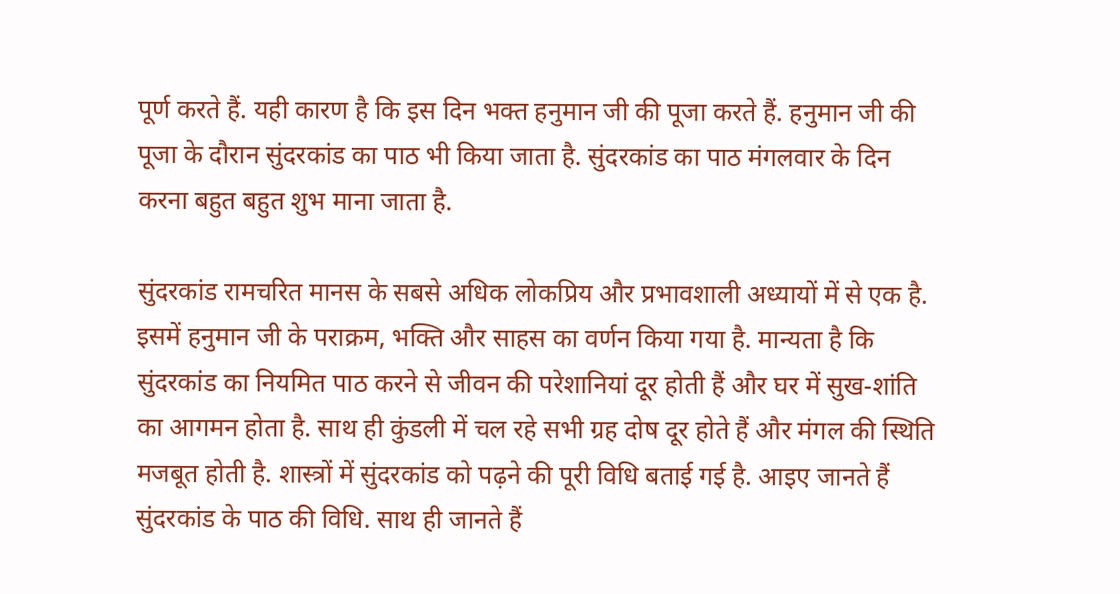पूर्ण करते हैं. यही कारण है कि इस दिन भक्त हनुमान जी की पूजा करते हैं. हनुमान जी की पूजा के दौरान सुंदरकांड का पाठ भी किया जाता है. सुंदरकांड का पाठ मंगलवार के दिन करना बहुत बहुत शुभ माना जाता है.

सुंदरकांड रामचरित मानस के सबसे अधिक लोकप्रिय और प्रभावशाली अध्यायों में से एक है. इसमें हनुमान जी के पराक्रम, भक्ति और साहस का वर्णन किया गया है. मान्यता है कि सुंदरकांड का नियमित पाठ करने से जीवन की परेशानियां दूर होती हैं और घर में सुख-शांति का आगमन होता है. साथ ही कुंडली में चल रहे सभी ग्रह दोष दूर होते हैं और मंगल की स्थिति मजबूत होती है. शास्त्रों में सुंदरकांड को पढ़ने की पूरी विधि बताई गई है. आइए जानते हैं सुंदरकांड के पाठ की विधि. साथ ही जानते हैं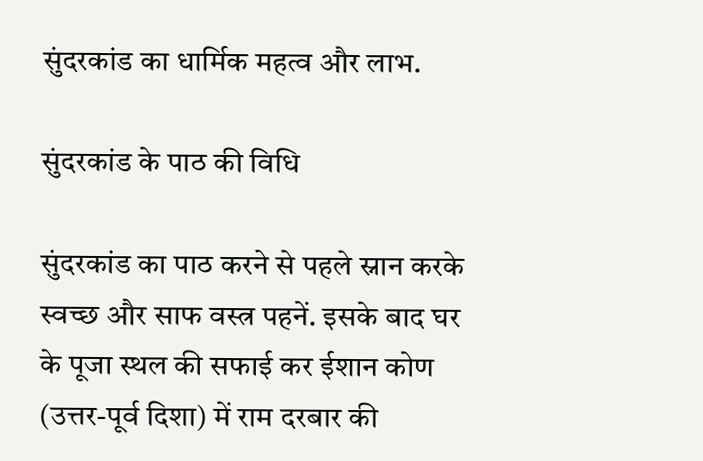सुंदरकांड का धार्मिक महत्व और लाभ.

सुंदरकांड के पाठ की विधि

सुंदरकांड का पाठ करने से पहले स्नान करके स्वच्छ और साफ वस्त्र पहनें. इसके बाद घर के पूजा स्थल की सफाई कर ईशान कोण (उत्तर-पूर्व दिशा) में राम दरबार की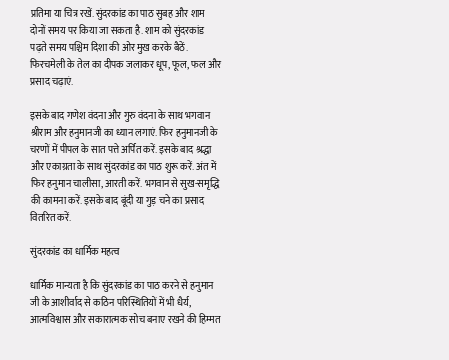प्रतिमा या चित्र रखें. सुंदरकांड का पाठ सुबह और शाम दोनों समय पर किया जा सकता है. शाम को सुंदरकांड पढ़ते समय पश्चिम दिशा की ओर मुख करके बैठें. फिरचमेली के तेल का दीपक जलाकर धूप, फूल, फल और प्रसाद चढ़ाएं.

इसके बाद गणेश वंदना और गुरु वंदना के साथ भगवान श्रीराम और हनुमानजी का ध्यान लगाएं. फिर हनुमानजी के चरणों में पीपल के सात पत्ते अर्पित करें. इसके बाद श्रद्धा और एकाग्रता के साथ सुंदरकांड का पाठ शुरू करें. अंत में फिर हनुमान चालीसा, आरती करें. भगवान से सुख-समृद्धि की कामना करें. इसके बाद बूंदी या गुड़ चने का प्रसाद वितरित करें.

सुंदरकांड का धार्मिक महत्व

धार्मिक मान्यता है कि सुंदरकांड का पाठ करने से हनुमान जी के आशीर्वाद से कठिन परिस्थितियों में भी धैर्य, आत्मविश्वास और सकारात्मक सोच बनाए रखने की हिम्मत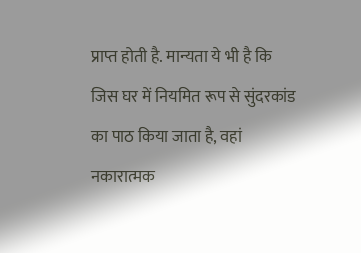प्राप्त होती है. मान्यता ये भी है कि जिस घर में नियमित रूप से सुंदरकांड का पाठ किया जाता है, वहां नकारात्मक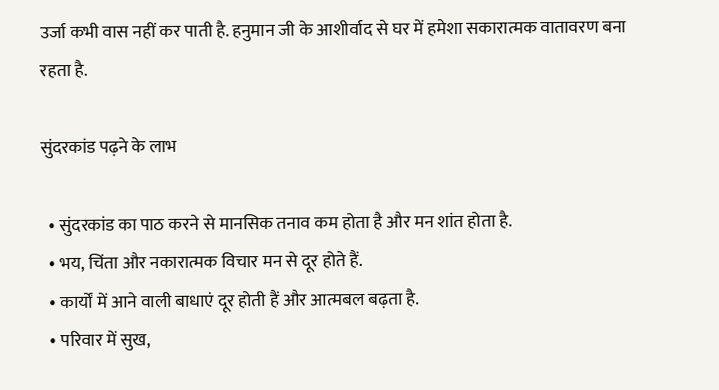उर्जा कभी वास नहीं कर पाती है. हनुमान जी के आशीर्वाद से घर में हमेशा सकारात्मक वातावरण बना रहता है.

सुंदरकांड पढ़ने के लाभ

  • सुंदरकांड का पाठ करने से मानसिक तनाव कम होता है और मन शांत होता है.
  • भय, चिंता और नकारात्मक विचार मन से दूर होते हैं.
  • कार्यों में आने वाली बाधाएं दूर होती हैं और आत्मबल बढ़ता है.
  • परिवार में सुख,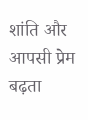शांति और आपसी प्रेम बढ़ता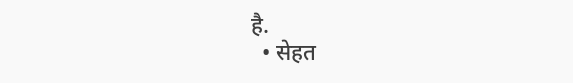है.
  • सेहत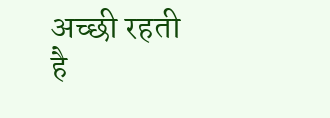अच्छी रहती है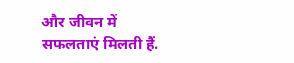और जीवन में सफलताएं मिलती हैं.